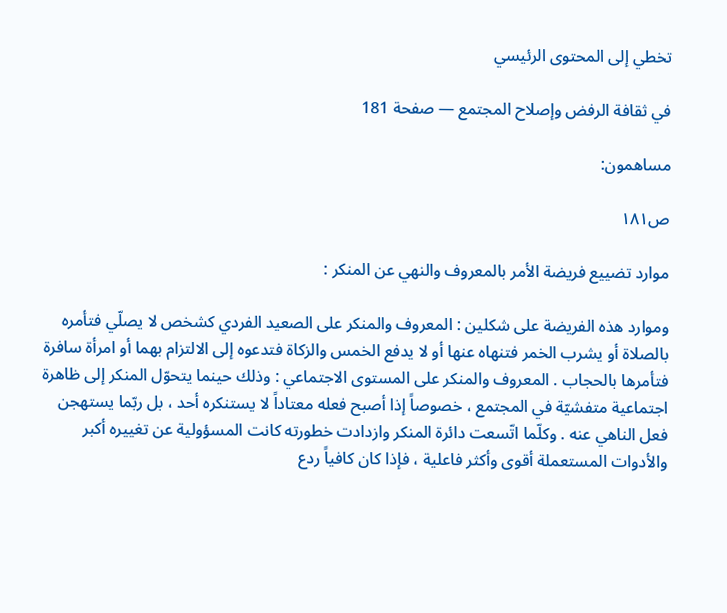تخطي إلى المحتوى الرئيسي

في ثقافة الرفض وإصلاح المجتمع — صفحة 181

مساهمون:

ص١٨١

موارد تضييع فريضة الأمر بالمعروف والنهي عن المنكر :

وموارد هذه الفريضة على شكلين : المعروف والمنكر على الصعيد الفردي كشخص لا يصلّي فتأمره بالصلاة أو يشرب الخمر فتنهاه عنها أو لا يدفع الخمس والزكاة فتدعوه إلى الالتزام بهما أو امرأة سافرة فتأمرها بالحجاب . المعروف والمنكر على المستوى الاجتماعي : وذلك حينما يتحوّل المنكر إلى ظاهرة اجتماعية متفشيّة في المجتمع ، خصوصاً إذا أصبح فعله معتاداً لا يستنكره أحد ، بل ربّما يستهجن فعل الناهي عنه . وكلّما اتّسعت دائرة المنكر وازدادت خطورته كانت المسؤولية عن تغييره أكبر والأدوات المستعملة أقوى وأكثر فاعلية ، فإذا كان كافياً ردع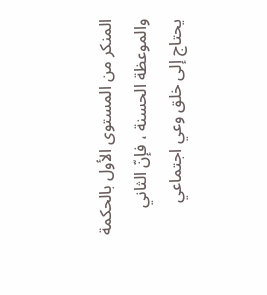المنكر من المستوى الأول بالحكمة والموعظة الحسنة ، فإنّ الثاني يحتاج إلى خلق وعي اجتماعي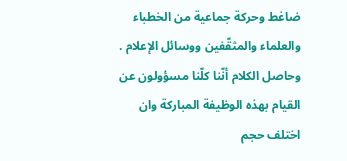ضاغط وحركة جماعية من الخطباء والعلماء والمثقّفين ووسائل الإعلام . وحاصل الكلام أنّنا كلّنا مسؤولون عن القيام بهذه الوظيفة المباركة وان اختلف حجم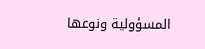المسؤولية ونوعها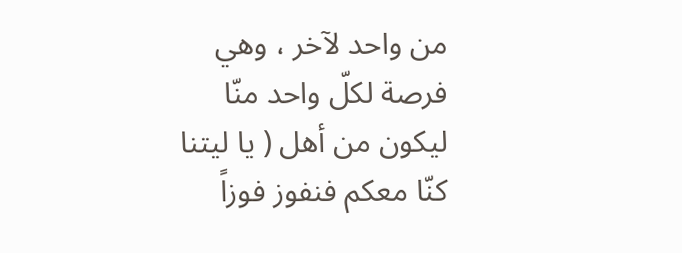من واحد لآخر ، وهي فرصة لكلّ واحد منّا ليكون من أهل ( يا ليتنا كنّا معكم فنفوز فوزاً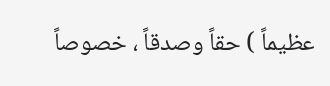عظيماً ) حقاً وصدقاً ، خصوصاً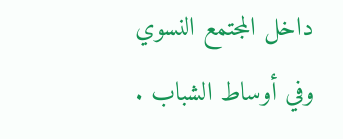داخل المجتمع النسوي وفي أوساط الشباب .